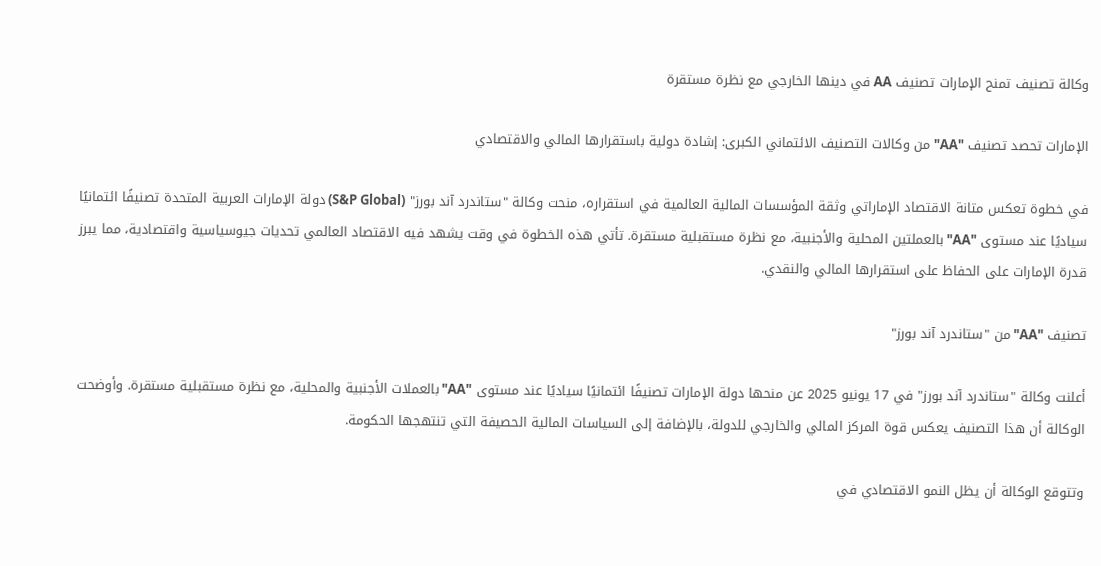وكالة تصنيف تمنح الإمارات تصنيف AA في دينها الخارجي مع نظرة مستقرة

الإمارات تحصد تصنيف "AA" من وكالات التصنيف الائتماني الكبرى: إشادة دولية باستقرارها المالي والاقتصادي

في خطوة تعكس متانة الاقتصاد الإماراتي وثقة المؤسسات المالية العالمية في استقراره، منحت وكالة "ستاندرد آند بورز" (S&P Global) دولة الإمارات العربية المتحدة تصنيفًا ائتمانيًا سياديًا عند مستوى "AA" بالعملتين المحلية والأجنبية، مع نظرة مستقبلية مستقرة. تأتي هذه الخطوة في وقت يشهد فيه الاقتصاد العالمي تحديات جيوسياسية واقتصادية، مما يبرز قدرة الإمارات على الحفاظ على استقرارها المالي والنقدي.

تصنيف "AA" من "ستاندرد آند بورز"

أعلنت وكالة "ستاندرد آند بورز" في 17 يونيو 2025 عن منحها دولة الإمارات تصنيفًا ائتمانيًا سياديًا عند مستوى "AA" بالعملات الأجنبية والمحلية، مع نظرة مستقبلية مستقرة. وأوضحت الوكالة أن هذا التصنيف يعكس قوة المركز المالي والخارجي للدولة، بالإضافة إلى السياسات المالية الحصيفة التي تنتهجها الحكومة.

وتتوقع الوكالة أن يظل النمو الاقتصادي في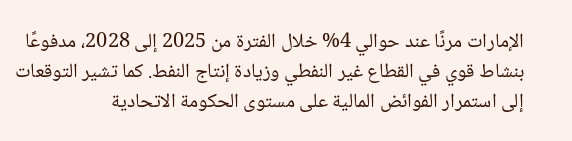الإمارات مرنًا عند حوالي 4% خلال الفترة من 2025 إلى 2028، مدفوعًا بنشاط قوي في القطاع غير النفطي وزيادة إنتاج النفط. كما تشير التوقعات إلى استمرار الفوائض المالية على مستوى الحكومة الاتحادية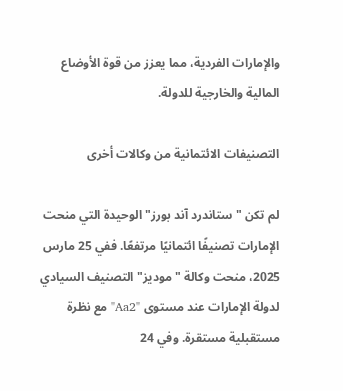والإمارات الفردية، مما يعزز من قوة الأوضاع المالية والخارجية للدولة.

التصنيفات الائتمانية من وكالات أخرى

لم تكن "ستاندرد آند بورز" الوحيدة التي منحت الإمارات تصنيفًا ائتمانيًا مرتفعًا. ففي 25 مارس 2025، منحت وكالة "موديز" التصنيف السيادي لدولة الإمارات عند مستوى "Aa2" مع نظرة مستقبلية مستقرة. وفي 24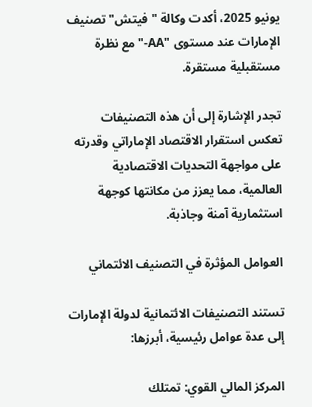يونيو 2025، أكدت وكالة "فيتش" تصنيف الإمارات عند مستوى "AA-" مع نظرة مستقبلية مستقرة.

تجدر الإشارة إلى أن هذه التصنيفات تعكس استقرار الاقتصاد الإماراتي وقدرته على مواجهة التحديات الاقتصادية العالمية، مما يعزز من مكانتها كوجهة استثمارية آمنة وجاذبة.

العوامل المؤثرة في التصنيف الائتماني

تستند التصنيفات الائتمانية لدولة الإمارات إلى عدة عوامل رئيسية، أبرزها:

المركز المالي القوي: تمتلك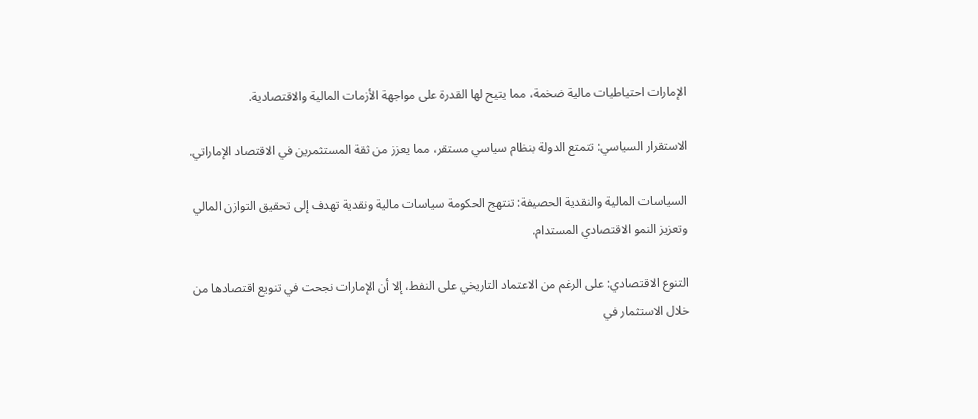الإمارات احتياطيات مالية ضخمة، مما يتيح لها القدرة على مواجهة الأزمات المالية والاقتصادية.

الاستقرار السياسي: تتمتع الدولة بنظام سياسي مستقر، مما يعزز من ثقة المستثمرين في الاقتصاد الإماراتي.

السياسات المالية والنقدية الحصيفة: تنتهج الحكومة سياسات مالية ونقدية تهدف إلى تحقيق التوازن المالي وتعزيز النمو الاقتصادي المستدام.

التنوع الاقتصادي: على الرغم من الاعتماد التاريخي على النفط، إلا أن الإمارات نجحت في تنويع اقتصادها من خلال الاستثمار في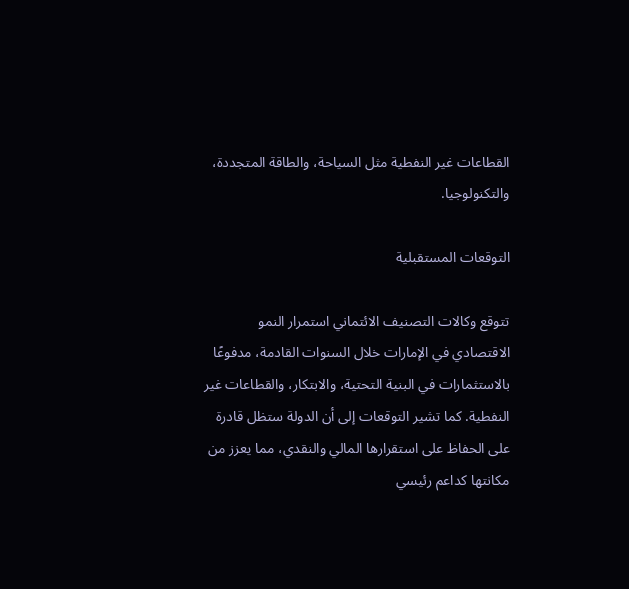القطاعات غير النفطية مثل السياحة، والطاقة المتجددة، والتكنولوجيا.

التوقعات المستقبلية

تتوقع وكالات التصنيف الائتماني استمرار النمو الاقتصادي في الإمارات خلال السنوات القادمة، مدفوعًا بالاستثمارات في البنية التحتية، والابتكار، والقطاعات غير النفطية. كما تشير التوقعات إلى أن الدولة ستظل قادرة على الحفاظ على استقرارها المالي والنقدي، مما يعزز من مكانتها كداعم رئيسي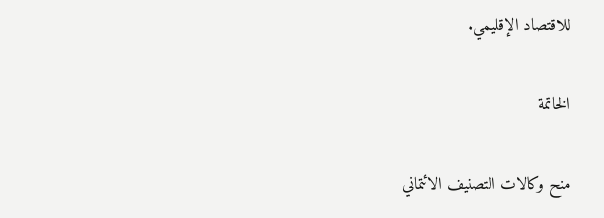للاقتصاد الإقليمي.

الخاتمة

منح وكالات التصنيف الائتماني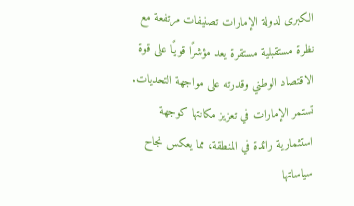الكبرى لدولة الإمارات تصنيفات مرتفعة مع نظرة مستقبلية مستقرة يعد مؤشرًا قويًا على قوة الاقتصاد الوطني وقدرته على مواجهة التحديات. تستمر الإمارات في تعزيز مكانتها كوجهة استثمارية رائدة في المنطقة، مما يعكس نجاح سياساتها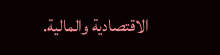الاقتصادية والمالية.